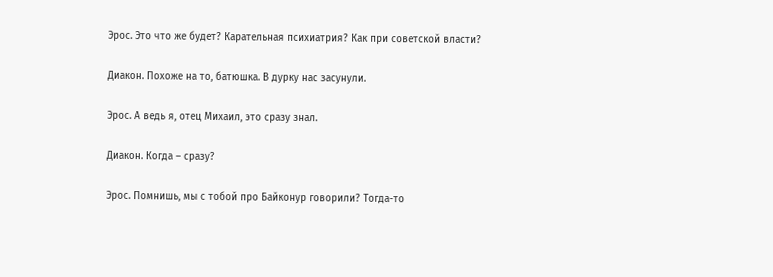Эрос. Это что же будет? Карательная психиатрия? Как при советской власти?

Диакон. Похоже на то, батюшка. В дурку нас засунули.

Эрос. А ведь я, отец Михаил, это сразу знал.

Диакон. Когда – сразу?

Эрос. Помнишь, мы с тобой про Байконур говорили? Тогда-то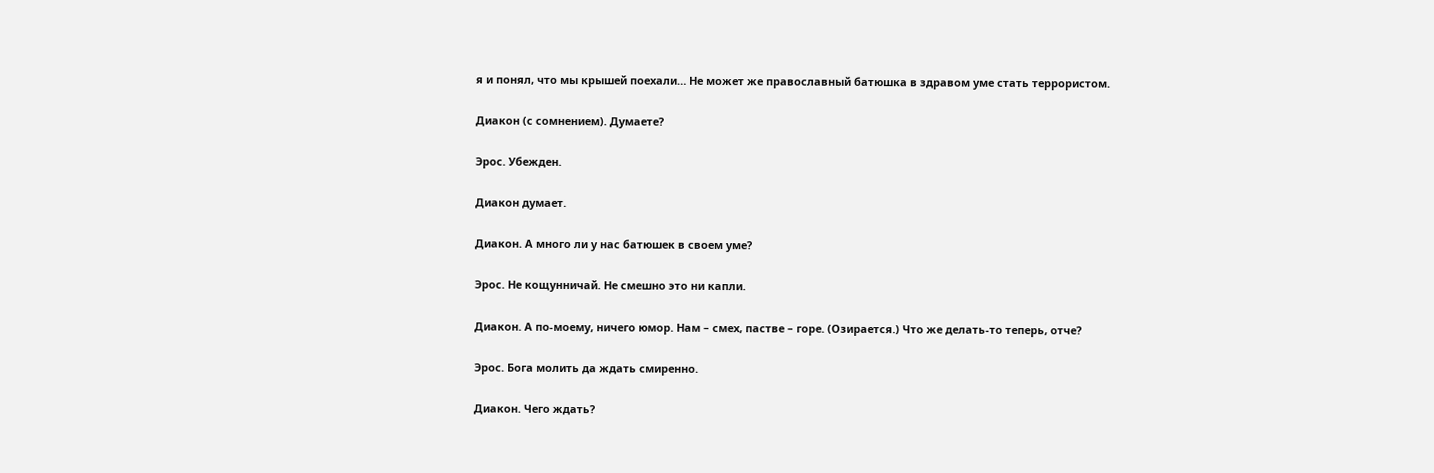я и понял, что мы крышей поехали… Не может же православный батюшка в здравом уме стать террористом.

Диакон (с сомнением). Думаете?

Эрос. Убежден.

Диакон думает.

Диакон. А много ли у нас батюшек в своем уме?

Эрос. Не кощунничай. Не смешно это ни капли.

Диакон. А по-моему, ничего юмор. Нам – смех, пастве – горе. (Озирается.) Что же делать-то теперь, отче?

Эрос. Бога молить да ждать смиренно.

Диакон. Чего ждать?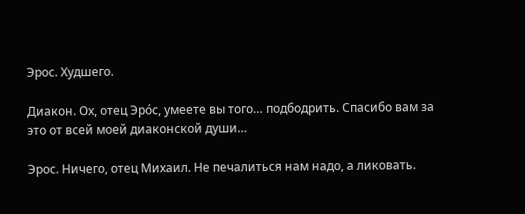Эрос. Худшего.

Диакон. Ох, отец Эро́с, умеете вы того… подбодрить. Спасибо вам за это от всей моей диаконской души…

Эрос. Ничего, отец Михаил. Не печалиться нам надо, а ликовать.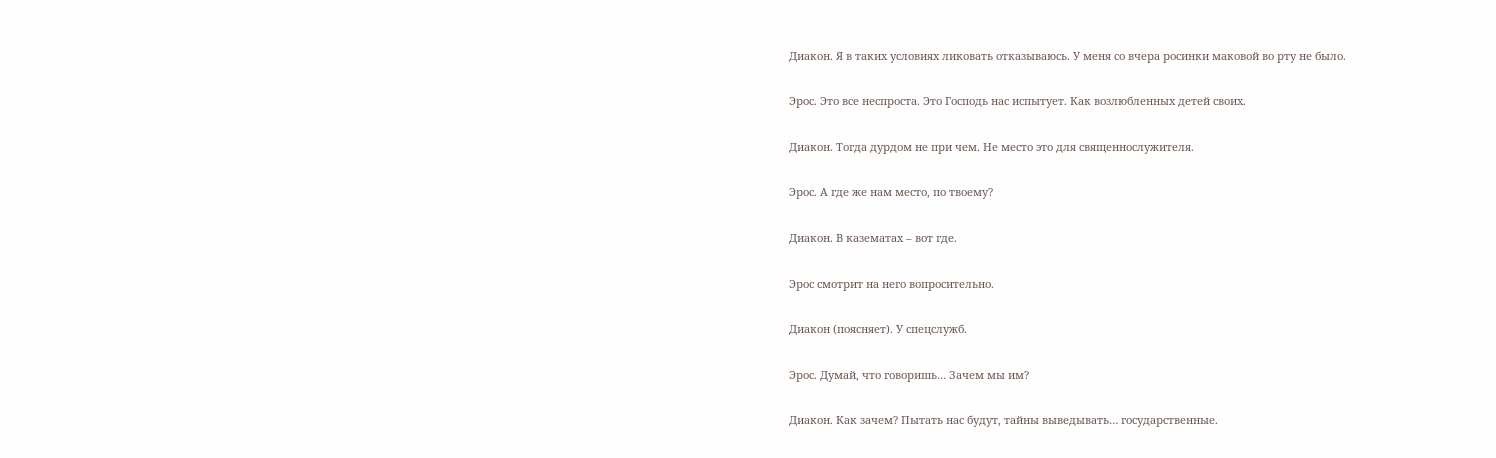Диакон. Я в таких условиях ликовать отказываюсь. У меня со вчера росинки маковой во рту не было.

Эрос. Это все неспроста. Это Господь нас испытует. Как возлюбленных детей своих.

Диакон. Тогда дурдом не при чем. Не место это для священнослужителя.

Эрос. А где же нам место, по твоему?

Диакон. В казематах – вот где.

Эрос смотрит на него вопросительно.

Диакон (поясняет). У спецслужб.

Эрос. Думай, что говоришь… Зачем мы им?

Диакон. Как зачем? Пытать нас будут, тайны выведывать… государственные.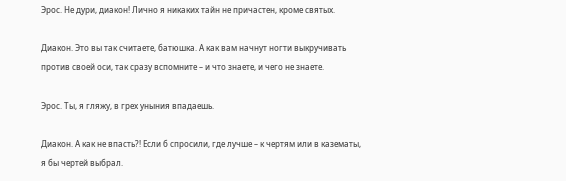Эрос. Не дури, диакон! Лично я никаких тайн не причастен, кроме святых.

Диакон. Это вы так считаете, батюшка. А как вам начнут ногти выкручивать против своей оси, так сразу вспомните – и что знаете, и чего не знаете.

Эрос. Ты, я гляжу, в грех уныния впадаешь.

Диакон. А как не впасть?! Если б спросили, где лучше – к чертям или в казематы, я бы чертей выбрал.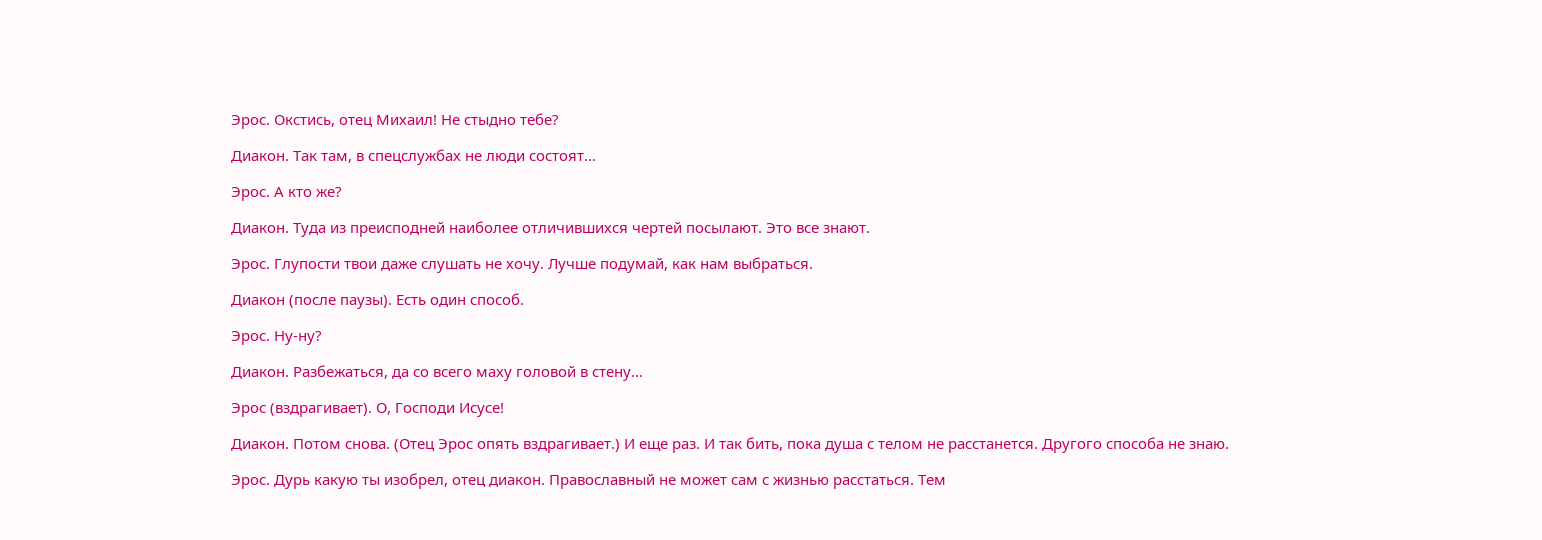Эрос. Окстись, отец Михаил! Не стыдно тебе?

Диакон. Так там, в спецслужбах не люди состоят…

Эрос. А кто же?

Диакон. Туда из преисподней наиболее отличившихся чертей посылают. Это все знают.

Эрос. Глупости твои даже слушать не хочу. Лучше подумай, как нам выбраться.

Диакон (после паузы). Есть один способ.

Эрос. Ну-ну?

Диакон. Разбежаться, да со всего маху головой в стену…

Эрос (вздрагивает). О, Господи Исусе!

Диакон. Потом снова. (Отец Эрос опять вздрагивает.) И еще раз. И так бить, пока душа с телом не расстанется. Другого способа не знаю.

Эрос. Дурь какую ты изобрел, отец диакон. Православный не может сам с жизнью расстаться. Тем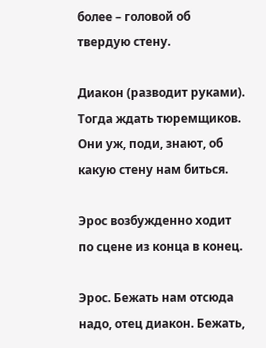более – головой об твердую стену.

Диакон (разводит руками). Тогда ждать тюремщиков. Они уж, поди, знают, об какую стену нам биться.

Эрос возбужденно ходит по сцене из конца в конец.

Эрос. Бежать нам отсюда надо, отец диакон. Бежать,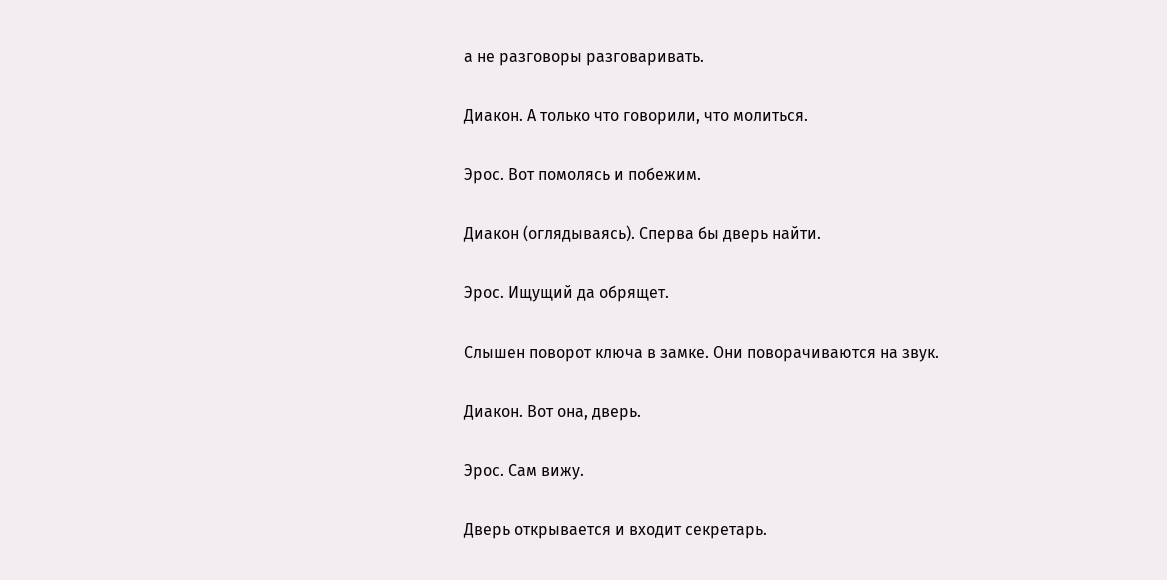а не разговоры разговаривать.

Диакон. А только что говорили, что молиться.

Эрос. Вот помолясь и побежим.

Диакон (оглядываясь). Сперва бы дверь найти.

Эрос. Ищущий да обрящет.

Слышен поворот ключа в замке. Они поворачиваются на звук.

Диакон. Вот она, дверь.

Эрос. Сам вижу.

Дверь открывается и входит секретарь.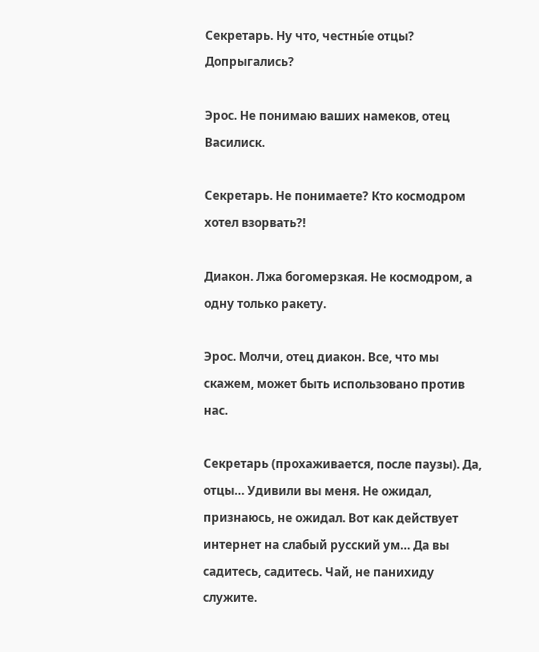Секретарь. Ну что, честны́е отцы? Допрыгались?

Эрос. Не понимаю ваших намеков, отец Василиск.

Секретарь. Не понимаете? Кто космодром хотел взорвать?!

Диакон. Лжа богомерзкая. Не космодром, а одну только ракету.

Эрос. Молчи, отец диакон. Все, что мы скажем, может быть использовано против нас.

Секретарь (прохаживается, после паузы). Да, отцы… Удивили вы меня. Не ожидал, признаюсь, не ожидал. Вот как действует интернет на слабый русский ум… Да вы садитесь, садитесь. Чай, не панихиду служите.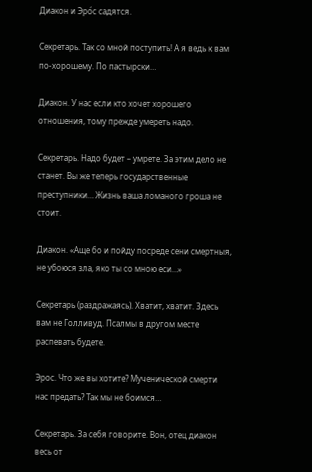Диакон и Эро́с садятся.

Секретарь. Так со мной поступить! А я ведь к вам по-хорошему. По пастырски…

Диакон. У нас если кто хочет хорошего отношения, тому прежде умереть надо.

Секретарь. Надо будет – умрете. За этим дело не станет. Вы же теперь государственные преступники… Жизнь ваша ломаного гроша не стоит.

Диакон. «Аще бо и пойду посреде сени смертныя, не убоюся зла, яко ты со мною еси…»

Секретарь (раздражаясь). Хватит, хватит. Здесь вам не Голливуд. Псалмы в другом месте распевать будете.

Эрос. Что же вы хотите? Мученической смерти нас предать? Так мы не боимся…

Секретарь. За себя говорите. Вон, отец диакон весь от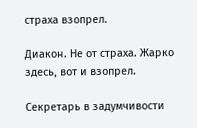страха взопрел.

Диакон. Не от страха. Жарко здесь, вот и взопрел.

Секретарь в задумчивости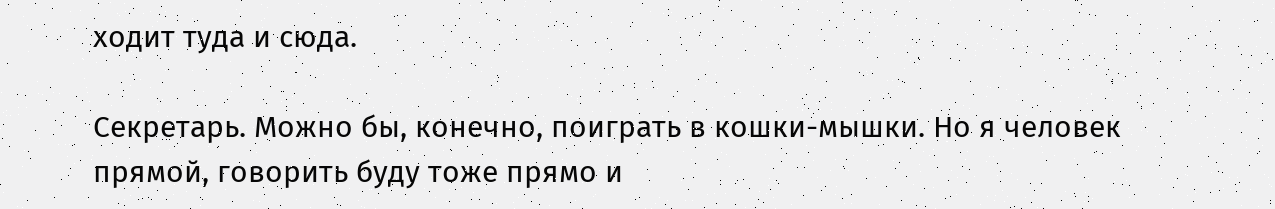ходит туда и сюда.

Секретарь. Можно бы, конечно, поиграть в кошки-мышки. Но я человек прямой, говорить буду тоже прямо и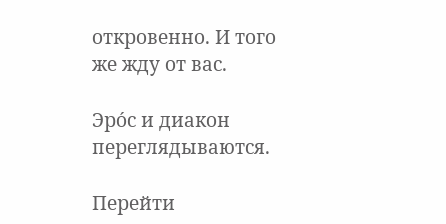откровенно. И того же жду от вас.

Эро́с и диакон переглядываются.

Перейти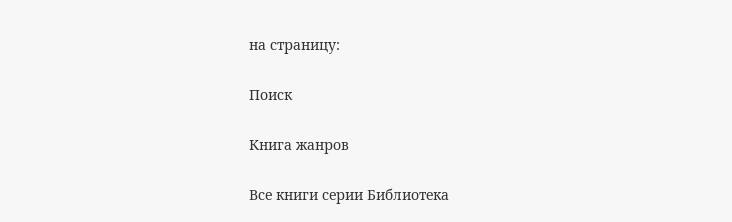на страницу:

Поиск

Книга жанров

Все книги серии Библиотека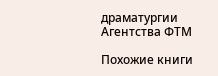драматургии Агентства ФТМ

Похожие книги